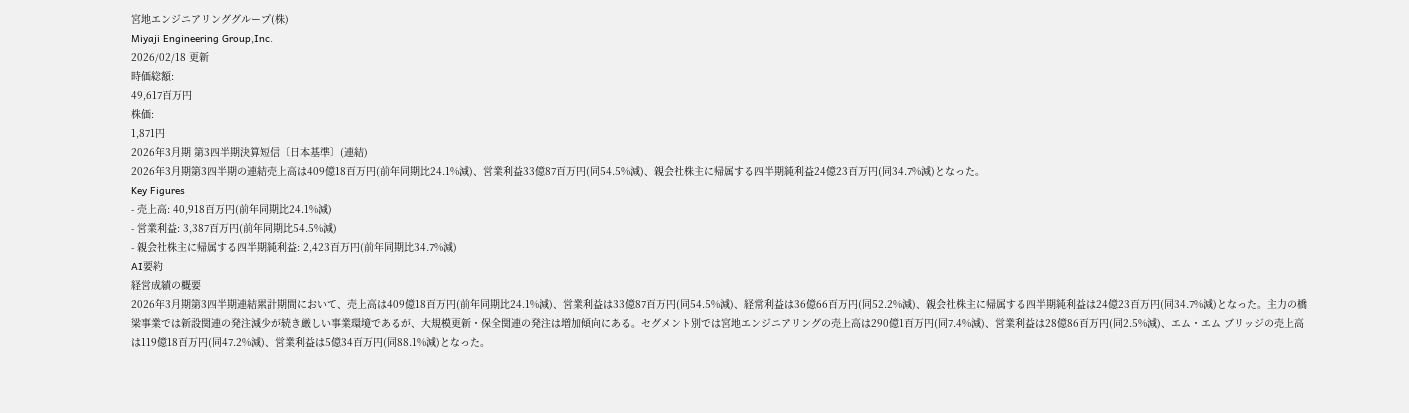宮地エンジニアリンググループ(株)
Miyaji Engineering Group,Inc.
2026/02/18 更新
時価総額:
49,617百万円
株価:
1,871円
2026年3月期 第3四半期決算短信〔日本基準〕(連結)
2026年3月期第3四半期の連結売上高は409億18百万円(前年同期比24.1%減)、営業利益33億87百万円(同54.5%減)、親会社株主に帰属する四半期純利益24億23百万円(同34.7%減)となった。
Key Figures
- 売上高: 40,918百万円(前年同期比24.1%減)
- 営業利益: 3,387百万円(前年同期比54.5%減)
- 親会社株主に帰属する四半期純利益: 2,423百万円(前年同期比34.7%減)
AI要約
経営成績の概要
2026年3月期第3四半期連結累計期間において、売上高は409億18百万円(前年同期比24.1%減)、営業利益は33億87百万円(同54.5%減)、経常利益は36億66百万円(同52.2%減)、親会社株主に帰属する四半期純利益は24億23百万円(同34.7%減)となった。主力の橋梁事業では新設関連の発注減少が続き厳しい事業環境であるが、大規模更新・保全関連の発注は増加傾向にある。セグメント別では宮地エンジニアリングの売上高は290億1百万円(同7.4%減)、営業利益は28億86百万円(同2.5%減)、エム・エム ブリッジの売上高は119億18百万円(同47.2%減)、営業利益は5億34百万円(同88.1%減)となった。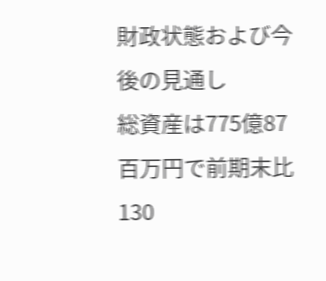財政状態および今後の見通し
総資産は775億87百万円で前期末比130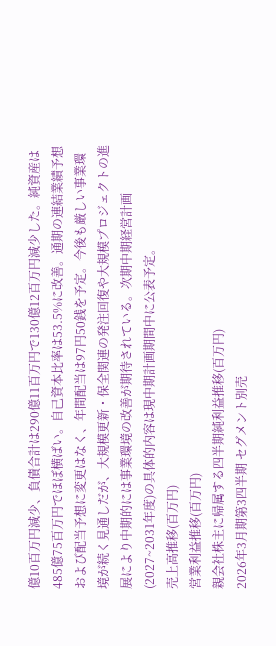億10百万円減少、負債合計は290億11百万円で130億12百万円減少した。純資産は485億75百万円でほぼ横ばい。自己資本比率は53.5%に改善。通期の連結業績予想および配当予想に変更はなく、年間配当は97円50銭を予定。今後も厳しい事業環境が続く見通しだが、大規模更新・保全関連の発注回復や大規模プロジェクトの進展により中期的には事業環境の改善が期待されている。次期中期経営計画(2027~2031年度)の具体的内容は現中期計画期間中に公表予定。
売上高推移(百万円)
営業利益推移(百万円)
親会社株主に帰属する四半期純利益推移(百万円)
2026年3月期第3四半期 セグメント別売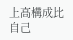上高構成比
自己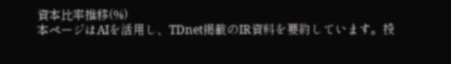資本比率推移(%)
本ページはAIを活用し、TDnet掲載のIR資料を要約しています。投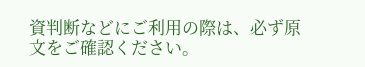資判断などにご利用の際は、必ず原文をご確認ください。